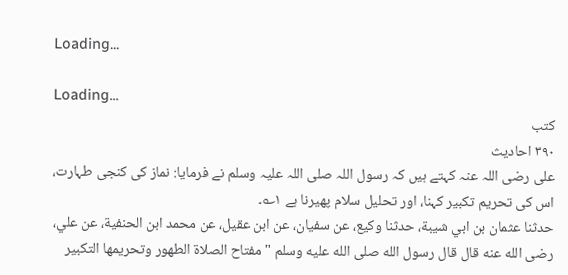Loading...

Loading...
کتب
۳۹۰ احادیث
علی رضی اللہ عنہ کہتے ہیں کہ رسول اللہ صلی اللہ علیہ وسلم نے فرمایا: نماز کی کنجی طہارت، اس کی تحریم تکبیر کہنا، اور تحلیل سلام پھیرنا ہے ۱؎۔
حدثنا عثمان بن ابي شيبة، حدثنا وكيع، عن سفيان، عن ابن عقيل، عن محمد ابن الحنفية، عن علي، رضى الله عنه قال قال رسول الله صلى الله عليه وسلم " مفتاح الصلاة الطهور وتحريمها التكبير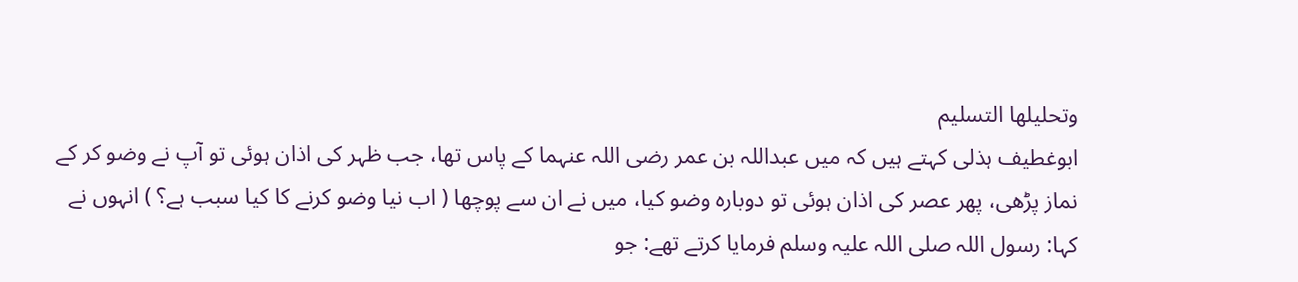وتحليلها التسليم
ابوغطیف ہذلی کہتے ہیں کہ میں عبداللہ بن عمر رضی اللہ عنہما کے پاس تھا، جب ظہر کی اذان ہوئی تو آپ نے وضو کر کے نماز پڑھی، پھر عصر کی اذان ہوئی تو دوبارہ وضو کیا، میں نے ان سے پوچھا ( اب نیا وضو کرنے کا کیا سبب ہے؟ ) انہوں نے کہا: رسول اللہ صلی اللہ علیہ وسلم فرمایا کرتے تھے: جو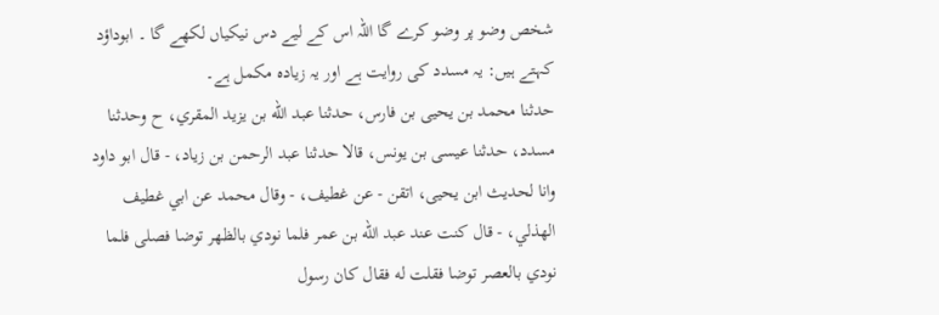شخص وضو پر وضو کرے گا اللہ اس کے لیے دس نیکیاں لکھے گا ۔ ابوداؤد کہتے ہیں: یہ مسدد کی روایت ہے اور یہ زیادہ مکمل ہے۔
حدثنا محمد بن يحيى بن فارس، حدثنا عبد الله بن يزيد المقري، ح وحدثنا مسدد، حدثنا عيسى بن يونس، قالا حدثنا عبد الرحمن بن زياد، - قال ابو داود وانا لحديث ابن يحيى، اتقن - عن غطيف، - وقال محمد عن ابي غطيف الهذلي، - قال كنت عند عبد الله بن عمر فلما نودي بالظهر توضا فصلى فلما نودي بالعصر توضا فقلت له فقال كان رسول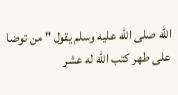الله صلى الله عليه وسلم يقول " من توضا على طهر كتب الله له عشر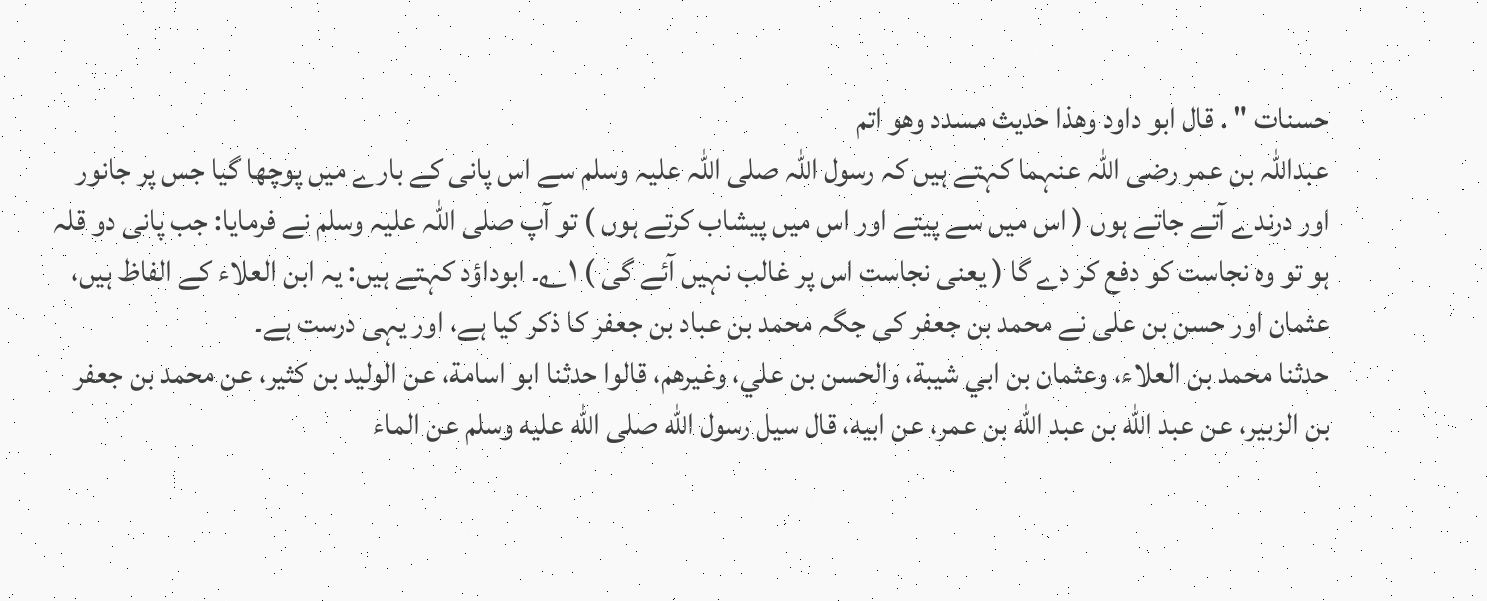حسنات " . قال ابو داود وهذا حديث مسدد وهو اتم
عبداللہ بن عمر رضی اللہ عنہما کہتے ہیں کہ رسول اللہ صلی اللہ علیہ وسلم سے اس پانی کے بارے میں پوچھا گیا جس پر جانور اور درندے آتے جاتے ہوں ( اس میں سے پیتے اور اس میں پیشاب کرتے ہوں ) تو آپ صلی اللہ علیہ وسلم نے فرمایا: جب پانی دو قلہ ہو تو وہ نجاست کو دفع کر دے گا ( یعنی نجاست اس پر غالب نہیں آئے گی ) ۱؎۔ ابوداؤد کہتے ہیں: یہ ابن العلاء کے الفاظ ہیں، عثمان اور حسن بن علی نے محمد بن جعفر کی جگہ محمد بن عباد بن جعفر کا ذکر کیا ہے، اور یہی درست ہے۔
حدثنا محمد بن العلاء، وعثمان بن ابي شيبة، والحسن بن علي، وغيرهم، قالوا حدثنا ابو اسامة، عن الوليد بن كثير، عن محمد بن جعفر بن الزبير، عن عبد الله بن عبد الله بن عمر، عن ابيه، قال سيل رسول الله صلى الله عليه وسلم عن الماء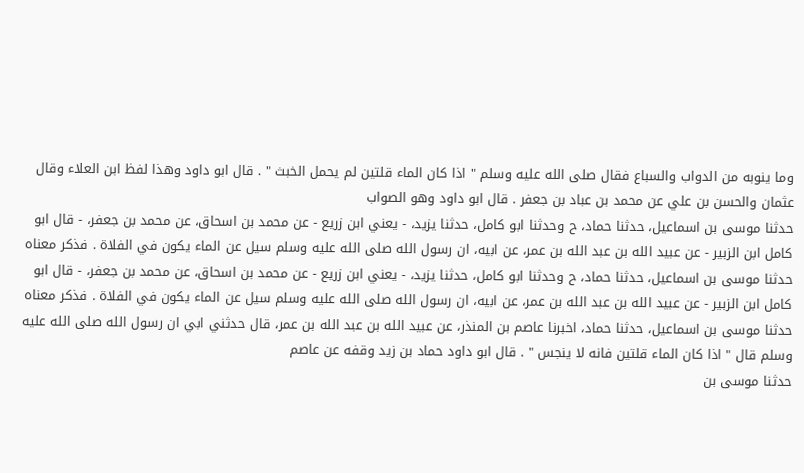وما ينوبه من الدواب والسباع فقال صلى الله عليه وسلم " اذا كان الماء قلتين لم يحمل الخبث " . قال ابو داود وهذا لفظ ابن العلاء وقال عثمان والحسن بن علي عن محمد بن عباد بن جعفر . قال ابو داود وهو الصواب
حدثنا موسى بن اسماعيل، حدثنا حماد، ح وحدثنا ابو كامل، حدثنا يزيد، - يعني ابن زريع - عن محمد بن اسحاق، عن محمد بن جعفر، - قال ابو كامل ابن الزبير - عن عبيد الله بن عبد الله بن عمر، عن ابيه، ان رسول الله صلى الله عليه وسلم سيل عن الماء يكون في الفلاة . فذكر معناه
حدثنا موسى بن اسماعيل، حدثنا حماد، ح وحدثنا ابو كامل، حدثنا يزيد، - يعني ابن زريع - عن محمد بن اسحاق، عن محمد بن جعفر، - قال ابو كامل ابن الزبير - عن عبيد الله بن عبد الله بن عمر، عن ابيه، ان رسول الله صلى الله عليه وسلم سيل عن الماء يكون في الفلاة . فذكر معناه
حدثنا موسى بن اسماعيل، حدثنا حماد، اخبرنا عاصم بن المنذر، عن عبيد الله بن عبد الله بن عمر، قال حدثني ابي ان رسول الله صلى الله عليه وسلم قال " اذا كان الماء قلتين فانه لا ينجس " . قال ابو داود حماد بن زيد وقفه عن عاصم
حدثنا موسى بن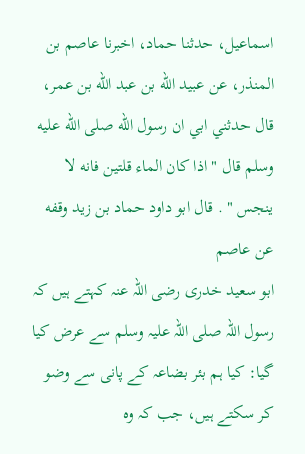اسماعيل، حدثنا حماد، اخبرنا عاصم بن المنذر، عن عبيد الله بن عبد الله بن عمر، قال حدثني ابي ان رسول الله صلى الله عليه وسلم قال " اذا كان الماء قلتين فانه لا ينجس " . قال ابو داود حماد بن زيد وقفه عن عاصم
ابو سعید خدری رضی اللہ عنہ کہتے ہیں کہ رسول اللہ صلی اللہ علیہ وسلم سے عرض کیا گیا: کیا ہم بئر بضاعہ کے پانی سے وضو کر سکتے ہیں، جب کہ وہ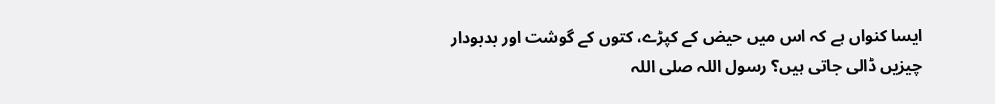ایسا کنواں ہے کہ اس میں حیض کے کپڑے، کتوں کے گوشت اور بدبودار چیزیں ڈالی جاتی ہیں؟ رسول اللہ صلی اللہ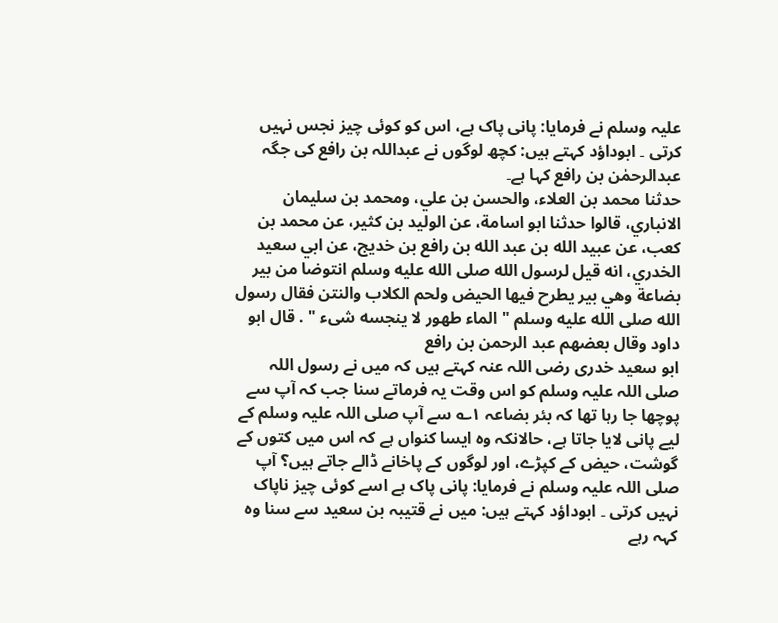علیہ وسلم نے فرمایا: پانی پاک ہے، اس کو کوئی چیز نجس نہیں کرتی ۔ ابوداؤد کہتے ہیں: کچھ لوگوں نے عبداللہ بن رافع کی جگہ عبدالرحمٰن بن رافع کہا ہے۔
حدثنا محمد بن العلاء، والحسن بن علي، ومحمد بن سليمان الانباري، قالوا حدثنا ابو اسامة، عن الوليد بن كثير، عن محمد بن كعب، عن عبيد الله بن عبد الله بن رافع بن خديج، عن ابي سعيد الخدري، انه قيل لرسول الله صلى الله عليه وسلم انتوضا من بير بضاعة وهي بير يطرح فيها الحيض ولحم الكلاب والنتن فقال رسول الله صلى الله عليه وسلم " الماء طهور لا ينجسه شىء " . قال ابو داود وقال بعضهم عبد الرحمن بن رافع
ابو سعید خدری رضی اللہ عنہ کہتے ہیں کہ میں نے رسول اللہ صلی اللہ علیہ وسلم کو اس وقت یہ فرماتے سنا جب کہ آپ سے پوچھا جا رہا تھا کہ بئر بضاعہ ۱؎ سے آپ صلی اللہ علیہ وسلم کے لیے پانی لایا جاتا ہے، حالانکہ وہ ایسا کنواں ہے کہ اس میں کتوں کے گوشت، حیض کے کپڑے، اور لوگوں کے پاخانے ڈالے جاتے ہیں؟ آپ صلی اللہ علیہ وسلم نے فرمایا: پانی پاک ہے اسے کوئی چیز ناپاک نہیں کرتی ۔ ابوداؤد کہتے ہیں: میں نے قتیبہ بن سعید سے سنا وہ کہہ رہے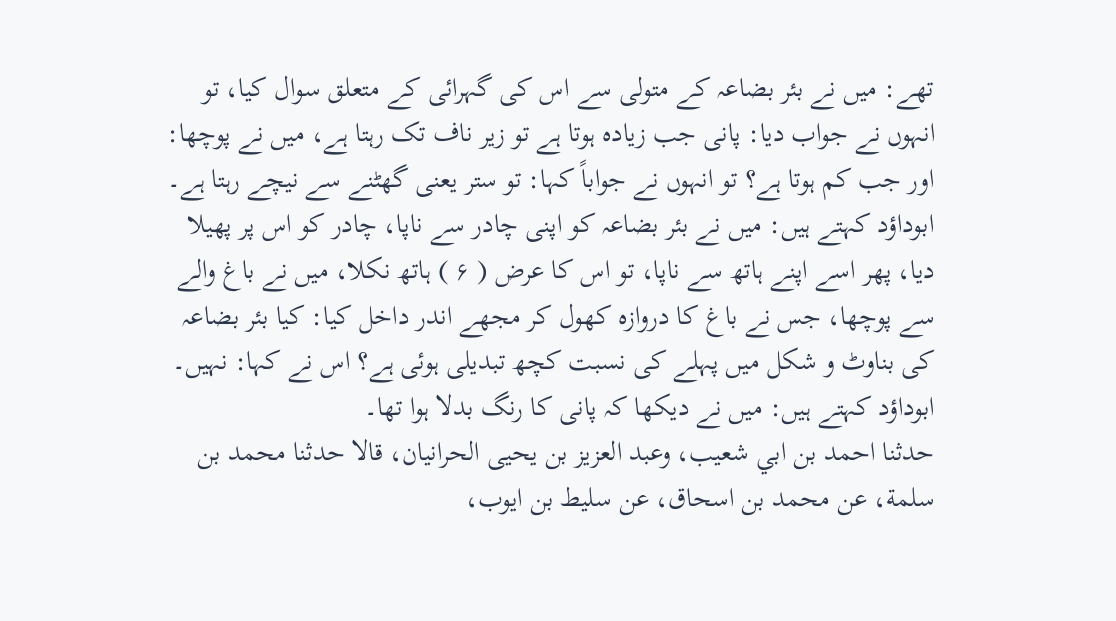تھے: میں نے بئر بضاعہ کے متولی سے اس کی گہرائی کے متعلق سوال کیا، تو انہوں نے جواب دیا: پانی جب زیادہ ہوتا ہے تو زیر ناف تک رہتا ہے، میں نے پوچھا: اور جب کم ہوتا ہے؟ تو انہوں نے جواباً کہا: تو ستر یعنی گھٹنے سے نیچے رہتا ہے۔ ابوداؤد کہتے ہیں: میں نے بئر بضاعہ کو اپنی چادر سے ناپا، چادر کو اس پر پھیلا دیا، پھر اسے اپنے ہاتھ سے ناپا، تو اس کا عرض ( ۶ ) ہاتھ نکلا، میں نے باغ والے سے پوچھا، جس نے باغ کا دروازہ کھول کر مجھے اندر داخل کیا: کیا بئر بضاعہ کی بناوٹ و شکل میں پہلے کی نسبت کچھ تبدیلی ہوئی ہے؟ اس نے کہا: نہیں۔ ابوداؤد کہتے ہیں: میں نے دیکھا کہ پانی کا رنگ بدلا ہوا تھا۔
حدثنا احمد بن ابي شعيب، وعبد العزيز بن يحيى الحرانيان، قالا حدثنا محمد بن سلمة، عن محمد بن اسحاق، عن سليط بن ايوب،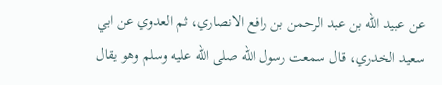عن عبيد الله بن عبد الرحمن بن رافع الانصاري، ثم العدوي عن ابي سعيد الخدري، قال سمعت رسول الله صلى الله عليه وسلم وهو يقال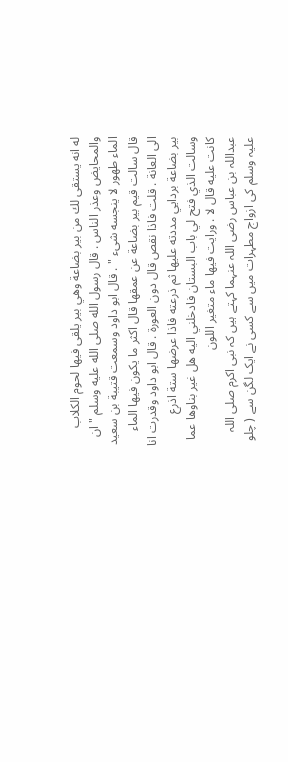له انه يستقى لك من بير بضاعة وهي بير يلقى فيها لحوم الكلاب والمحايض وعذر الناس . قال رسول الله صلى الله عليه وسلم " ان الماء طهور لا ينجسه شىء " . قال ابو داود وسمعت قتيبة بن سعيد قال سالت قيم بير بضاعة عن عمقها قال اكثر ما يكون فيها الماء الى العانة . قلت فاذا نقص قال دون العورة . قال ابو داود وقدرت انا بير بضاعة بردايي مددته عليها ثم ذرعته فاذا عرضها ستة اذرع وسالت الذي فتح لي باب البستان فادخلني اليه هل غير بناوها عما كانت عليه قال لا . ورايت فيها ماء متغير اللون
عبداللہ بن عباس رضی اللہ عنہما کہتے ہیں کہ نبی اکرم صلی اللہ علیہ وسلم کی ازواج مطہرات میں سے کسی نے ایک لگن سے ( چلو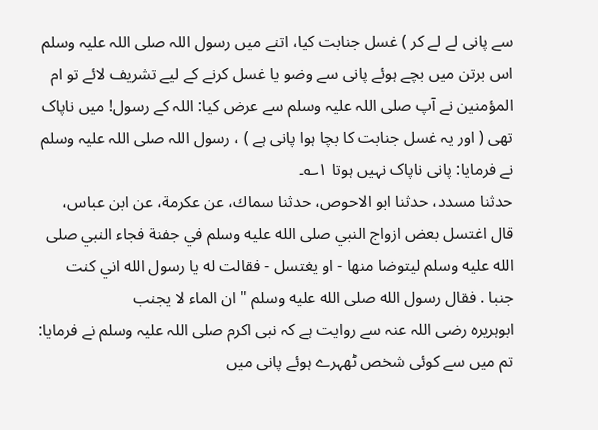سے پانی لے لے کر ) غسل جنابت کیا، اتنے میں رسول اللہ صلی اللہ علیہ وسلم اس برتن میں بچے ہوئے پانی سے وضو یا غسل کرنے کے لیے تشریف لائے تو ام المؤمنین نے آپ صلی اللہ علیہ وسلم سے عرض کیا: اللہ کے رسول! میں ناپاک تھی ( اور یہ غسل جنابت کا بچا ہوا پانی ہے ) ، رسول اللہ صلی اللہ علیہ وسلم نے فرمایا: پانی ناپاک نہیں ہوتا ۱؎۔
حدثنا مسدد، حدثنا ابو الاحوص، حدثنا سماك، عن عكرمة، عن ابن عباس، قال اغتسل بعض ازواج النبي صلى الله عليه وسلم في جفنة فجاء النبي صلى الله عليه وسلم ليتوضا منها - او يغتسل - فقالت له يا رسول الله اني كنت جنبا . فقال رسول الله صلى الله عليه وسلم " ان الماء لا يجنب
ابوہریرہ رضی اللہ عنہ سے روایت ہے کہ نبی اکرم صلی اللہ علیہ وسلم نے فرمایا: تم میں سے کوئی شخص ٹھہرے ہوئے پانی میں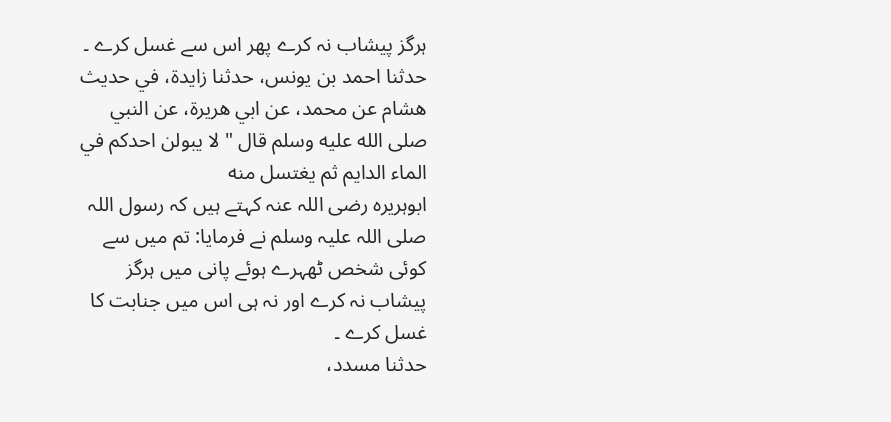ہرگز پیشاب نہ کرے پھر اس سے غسل کرے ۔
حدثنا احمد بن يونس، حدثنا زايدة، في حديث هشام عن محمد، عن ابي هريرة، عن النبي صلى الله عليه وسلم قال " لا يبولن احدكم في الماء الدايم ثم يغتسل منه
ابوہریرہ رضی اللہ عنہ کہتے ہیں کہ رسول اللہ صلی اللہ علیہ وسلم نے فرمایا: تم میں سے کوئی شخص ٹھہرے ہوئے پانی میں ہرگز پیشاب نہ کرے اور نہ ہی اس میں جنابت کا غسل کرے ۔
حدثنا مسدد،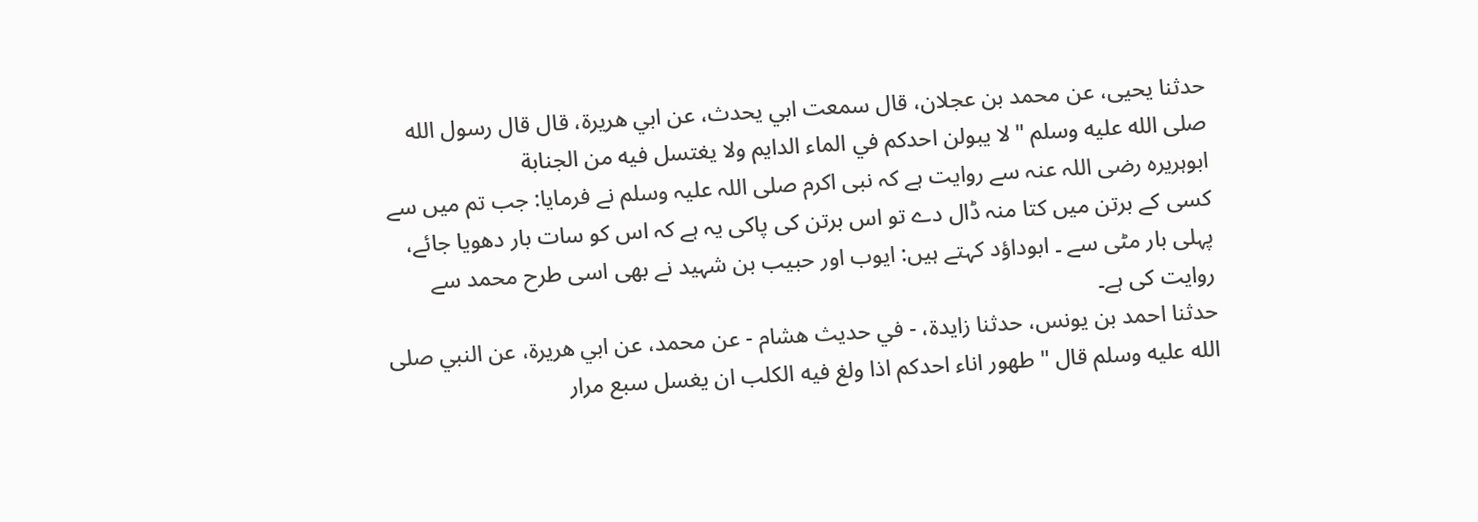حدثنا يحيى، عن محمد بن عجلان، قال سمعت ابي يحدث، عن ابي هريرة، قال قال رسول الله صلى الله عليه وسلم " لا يبولن احدكم في الماء الدايم ولا يغتسل فيه من الجنابة
ابوہریرہ رضی اللہ عنہ سے روایت ہے کہ نبی اکرم صلی اللہ علیہ وسلم نے فرمایا: جب تم میں سے کسی کے برتن میں کتا منہ ڈال دے تو اس برتن کی پاکی یہ ہے کہ اس کو سات بار دھویا جائے، پہلی بار مٹی سے ۔ ابوداؤد کہتے ہیں: ایوب اور حبیب بن شہید نے بھی اسی طرح محمد سے روایت کی ہے۔
حدثنا احمد بن يونس، حدثنا زايدة، - في حديث هشام - عن محمد، عن ابي هريرة، عن النبي صلى الله عليه وسلم قال " طهور اناء احدكم اذا ولغ فيه الكلب ان يغسل سبع مرار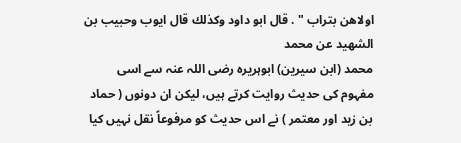اولاهن بتراب " . قال ابو داود وكذلك قال ايوب وحبيب بن الشهيد عن محمد
محمد (ابن سیرین) ابوہریرہ رضی اللہ عنہ سے اسی مفہوم کی حدیث روایت کرتے ہیں، لیکن ان دونوں ( حماد بن زید اور معتمر ) نے اس حدیث کو مرفوعاً نقل نہیں کیا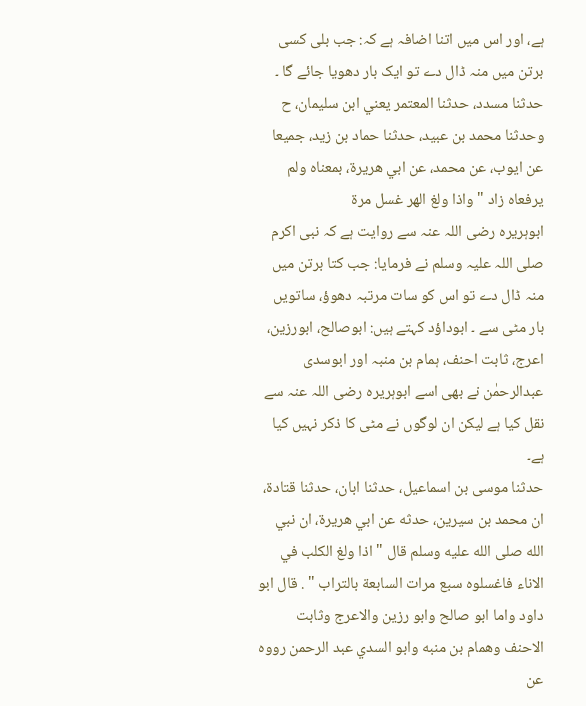ہے، اور اس میں اتنا اضافہ ہے کہ: جب بلی کسی برتن میں منہ ڈال دے تو ایک بار دھویا جائے گا ۔
حدثنا مسدد، حدثنا المعتمر يعني ابن سليمان، ح وحدثنا محمد بن عبيد، حدثنا حماد بن زيد، جميعا عن ايوب، عن محمد، عن ابي هريرة، بمعناه ولم يرفعاه زاد " واذا ولغ الهر غسل مرة
ابوہریرہ رضی اللہ عنہ سے روایت ہے کہ نبی اکرم صلی اللہ علیہ وسلم نے فرمایا: جب کتا برتن میں منہ ڈال دے تو اس کو سات مرتبہ دھوؤ، ساتویں بار مٹی سے ۔ ابوداؤد کہتے ہیں: ابوصالح، ابورزین، اعرج، ثابت احنف، ہمام بن منبہ اور ابوسدی عبدالرحمٰن نے بھی اسے ابوہریرہ رضی اللہ عنہ سے نقل کیا ہے لیکن ان لوگوں نے مٹی کا ذکر نہیں کیا ہے۔
حدثنا موسى بن اسماعيل، حدثنا ابان، حدثنا قتادة، ان محمد بن سيرين، حدثه عن ابي هريرة، ان نبي الله صلى الله عليه وسلم قال " اذا ولغ الكلب في الاناء فاغسلوه سبع مرات السابعة بالتراب " . قال ابو داود واما ابو صالح وابو رزين والاعرج وثابت الاحنف وهمام بن منبه وابو السدي عبد الرحمن رووه عن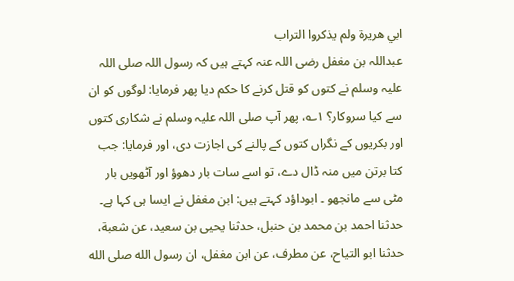ابي هريرة ولم يذكروا التراب
عبداللہ بن مغفل رضی اللہ عنہ کہتے ہیں کہ رسول اللہ صلی اللہ علیہ وسلم نے کتوں کو قتل کرنے کا حکم دیا پھر فرمایا: لوگوں کو ان سے کیا سروکار؟ ۱؎، پھر آپ صلی اللہ علیہ وسلم نے شکاری کتوں اور بکریوں کے نگراں کتوں کے پالنے کی اجازت دی، اور فرمایا: جب کتا برتن میں منہ ڈال دے، تو اسے سات بار دھوؤ اور آٹھویں بار مٹی سے مانجھو ۔ ابوداؤد کہتے ہیں: ابن مغفل نے ایسا ہی کہا ہے۔
حدثنا احمد بن محمد بن حنبل، حدثنا يحيى بن سعيد، عن شعبة، حدثنا ابو التياح، عن مطرف، عن ابن مغفل، ان رسول الله صلى الله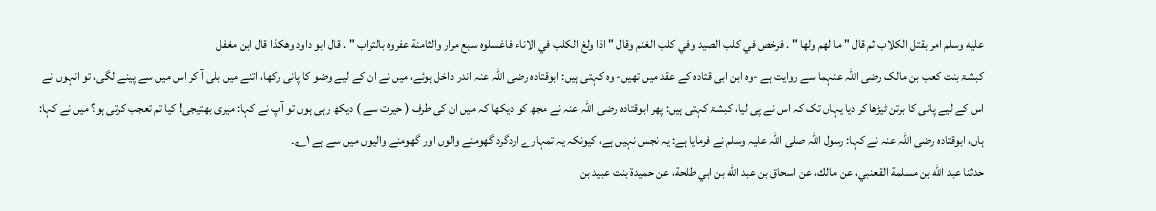عليه وسلم امر بقتل الكلاب ثم قال " ما لهم ولها " . فرخص في كلب الصيد وفي كلب الغنم وقال " اذا ولغ الكلب في الاناء فاغسلوه سبع مرار والثامنة عفروه بالتراب " . قال ابو داود وهكذا قال ابن مغفل
کبشۃ بنت کعب بن مالک رضی اللہ عنہما سے روایت ہے -وہ ابن ابی قتادہ کے عقد میں تھیں- وہ کہتی ہیں: ابوقتادہ رضی اللہ عنہ اندر داخل ہوئے، میں نے ان کے لیے وضو کا پانی رکھا، اتنے میں بلی آ کر اس میں سے پینے لگی، تو انہوں نے اس کے لیے پانی کا برتن ٹیڑھا کر دیا یہاں تک کہ اس نے پی لیا، کبشۃ کہتی ہیں: پھر ابوقتادہ رضی اللہ عنہ نے مجھ کو دیکھا کہ میں ان کی طرف ( حیرت سے ) دیکھ رہی ہوں تو آپ نے کہا: میری بھتیجی! کیا تم تعجب کرتی ہو؟ میں نے کہا: ہاں، ابوقتادہ رضی اللہ عنہ نے کہا: رسول اللہ صلی اللہ علیہ وسلم نے فرمایا ہے: یہ نجس نہیں ہے، کیونکہ یہ تمہارے اردگرد گھومنے والوں اور گھومنے والیوں میں سے ہے ۱؎۔
حدثنا عبد الله بن مسلمة القعنبي، عن مالك، عن اسحاق بن عبد الله بن ابي طلحة، عن حميدة بنت عبيد بن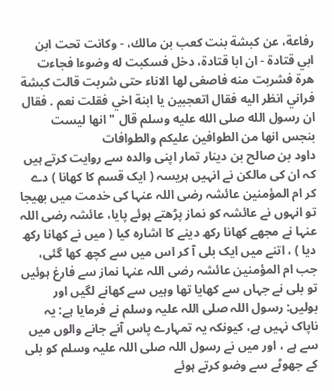رفاعة، عن كبشة بنت كعب بن مالك، - وكانت تحت ابن ابي قتادة - ان ابا قتادة، دخل فسكبت له وضوءا فجاءت هرة فشربت منه فاصغى لها الاناء حتى شربت قالت كبشة فراني انظر اليه فقال اتعجبين يا ابنة اخي فقلت نعم . فقال ان رسول الله صلى الله عليه وسلم قال " انها ليست بنجس انها من الطوافين عليكم والطوافات
داود بن صالح بن دینار تمار اپنی والدہ سے روایت کرتے ہیں کہ ان کی مالکن نے انہیں ہریسہ ( ایک قسم کا کھانا ) دے کر ام المؤمنین عائشہ رضی اللہ عنہا کی خدمت میں بھیجا تو انہوں نے عائشہ کو نماز پڑھتے ہوئے پایا، عائشہ رضی اللہ عنہا نے مجھے کھانا رکھ دینے کا اشارہ کیا ( میں نے کھانا رکھ دیا ) ، اتنے میں ایک بلی آ کر اس میں سے کچھ کھا گئی، جب ام المؤمنین عائشہ رضی اللہ عنہا نماز سے فارغ ہوئیں تو بلی نے جہاں سے کھایا تھا وہیں سے کھانے لگیں اور بولیں: رسول اللہ صلی اللہ علیہ وسلم نے فرمایا ہے: یہ ناپاک نہیں ہے، کیونکہ یہ تمہارے پاس آنے جانے والوں میں سے ہے ، اور میں نے رسول اللہ صلی اللہ علیہ وسلم کو بلی کے جھوٹے سے وضو کرتے ہوئے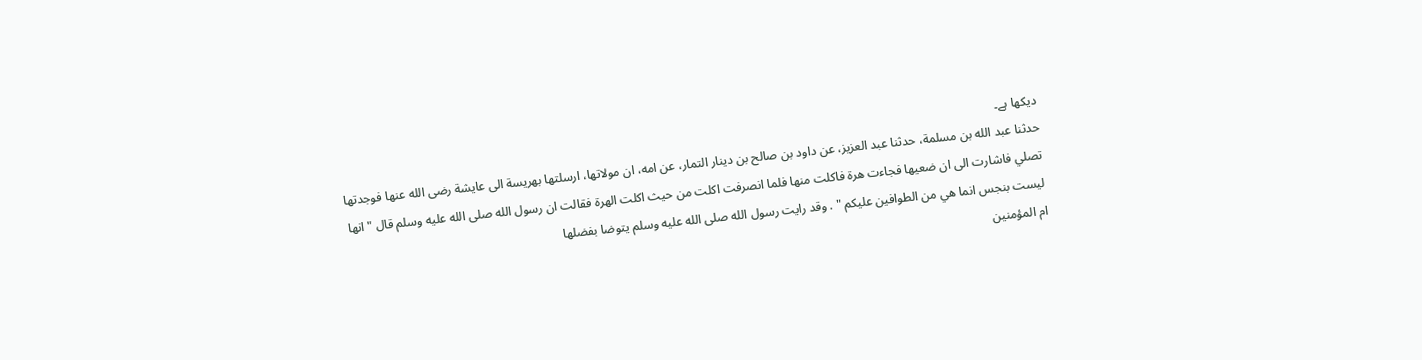دیکھا ہے۔
حدثنا عبد الله بن مسلمة، حدثنا عبد العزيز، عن داود بن صالح بن دينار التمار، عن امه، ان مولاتها، ارسلتها بهريسة الى عايشة رضى الله عنها فوجدتها تصلي فاشارت الى ان ضعيها فجاءت هرة فاكلت منها فلما انصرفت اكلت من حيث اكلت الهرة فقالت ان رسول الله صلى الله عليه وسلم قال " انها ليست بنجس انما هي من الطوافين عليكم " . وقد رايت رسول الله صلى الله عليه وسلم يتوضا بفضلها
ام المؤمنین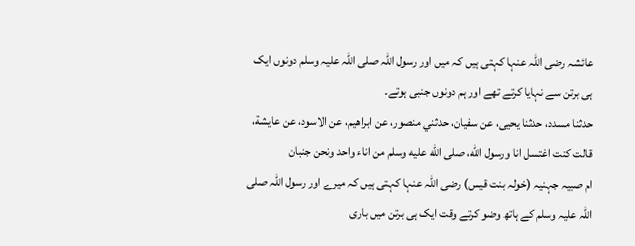عائشہ رضی اللہ عنہا کہتی ہیں کہ میں اور رسول اللہ صلی اللہ علیہ وسلم دونوں ایک ہی برتن سے نہایا کرتے تھے اور ہم دونوں جنبی ہوتے۔
حدثنا مسدد، حدثنا يحيى، عن سفيان، حدثني منصور، عن ابراهيم، عن الاسود، عن عايشة، قالت كنت اغتسل انا ورسول الله، صلى الله عليه وسلم من اناء واحد ونحن جنبان
ام صبیہ جہنیہ (خولہ بنت قیس) رضی اللہ عنہا کہتی ہیں کہ میرے اور رسول اللہ صلی اللہ علیہ وسلم کے ہاتھ وضو کرتے وقت ایک ہی برتن میں باری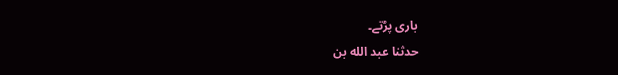باری پڑتے۔
حدثنا عبد الله بن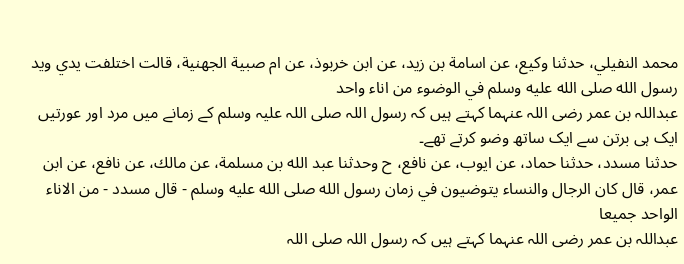محمد النفيلي، حدثنا وكيع، عن اسامة بن زيد، عن ابن خربوذ، عن ام صبية الجهنية، قالت اختلفت يدي ويد رسول الله صلى الله عليه وسلم في الوضوء من اناء واحد
عبداللہ بن عمر رضی اللہ عنہما کہتے ہیں کہ رسول اللہ صلی اللہ علیہ وسلم کے زمانے میں مرد اور عورتیں ایک ہی برتن سے ایک ساتھ وضو کرتے تھے۔
حدثنا مسدد، حدثنا حماد، عن ايوب، عن نافع، ح وحدثنا عبد الله بن مسلمة، عن مالك، عن نافع، عن ابن عمر، قال كان الرجال والنساء يتوضيون في زمان رسول الله صلى الله عليه وسلم - قال مسدد - من الاناء الواحد جميعا
عبداللہ بن عمر رضی اللہ عنہما کہتے ہیں کہ رسول اللہ صلی اللہ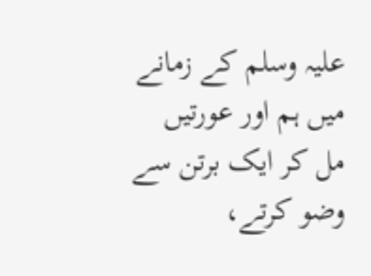علیہ وسلم کے زمانے میں ہم اور عورتیں مل کر ایک برتن سے وضو کرتے،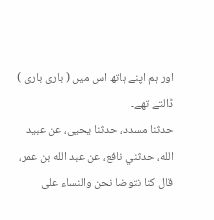اور ہم اپنے ہاتھ اس میں ( باری باری ) ڈالتے تھے۔
حدثنا مسدد، حدثنا يحيى، عن عبيد الله، حدثني نافع، عن عبد الله بن عمر، قال كنا نتوضا نحن والنساء على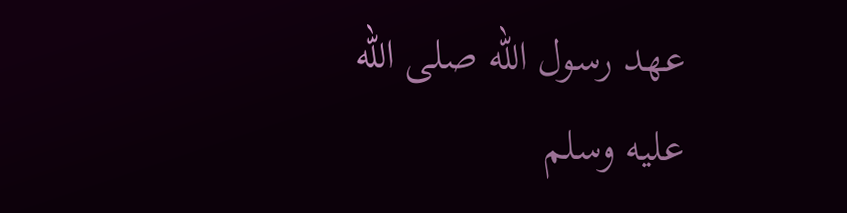عهد رسول الله صلى الله عليه وسلم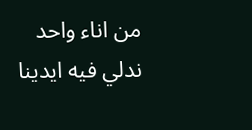من اناء واحد ندلي فيه ايدينا